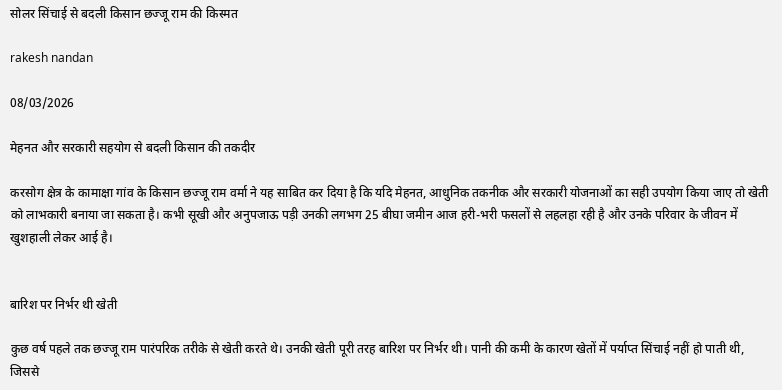सोलर सिंचाई से बदली किसान छज्जू राम की किस्मत

rakesh nandan

08/03/2026

मेहनत और सरकारी सहयोग से बदली किसान की तकदीर

करसोग क्षेत्र के कामाक्षा गांव के किसान छज्जू राम वर्मा ने यह साबित कर दिया है कि यदि मेहनत, आधुनिक तकनीक और सरकारी योजनाओं का सही उपयोग किया जाए तो खेती को लाभकारी बनाया जा सकता है। कभी सूखी और अनुपजाऊ पड़ी उनकी लगभग 25 बीघा जमीन आज हरी-भरी फसलों से लहलहा रही है और उनके परिवार के जीवन में खुशहाली लेकर आई है।


बारिश पर निर्भर थी खेती

कुछ वर्ष पहले तक छज्जू राम पारंपरिक तरीके से खेती करते थे। उनकी खेती पूरी तरह बारिश पर निर्भर थी। पानी की कमी के कारण खेतों में पर्याप्त सिंचाई नहीं हो पाती थी, जिससे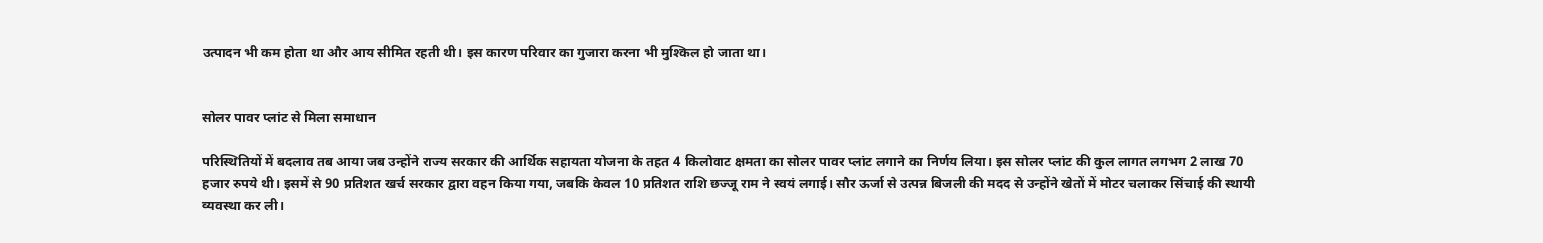उत्पादन भी कम होता था और आय सीमित रहती थी। इस कारण परिवार का गुजारा करना भी मुश्किल हो जाता था।


सोलर पावर प्लांट से मिला समाधान

परिस्थितियों में बदलाव तब आया जब उन्होंने राज्य सरकार की आर्थिक सहायता योजना के तहत 4 किलोवाट क्षमता का सोलर पावर प्लांट लगाने का निर्णय लिया। इस सोलर प्लांट की कुल लागत लगभग 2 लाख 70 हजार रुपये थी। इसमें से 90 प्रतिशत खर्च सरकार द्वारा वहन किया गया, जबकि केवल 10 प्रतिशत राशि छज्जू राम ने स्वयं लगाई। सौर ऊर्जा से उत्पन्न बिजली की मदद से उन्होंने खेतों में मोटर चलाकर सिंचाई की स्थायी व्यवस्था कर ली।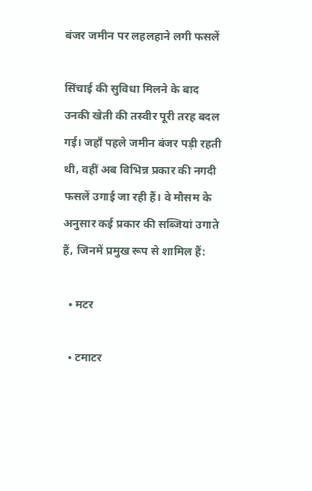बंजर जमीन पर लहलहाने लगी फसलें

सिंचाई की सुविधा मिलने के बाद उनकी खेती की तस्वीर पूरी तरह बदल गई। जहाँ पहले जमीन बंजर पड़ी रहती थी, वहीं अब विभिन्न प्रकार की नगदी फसलें उगाई जा रही हैं। वे मौसम के अनुसार कई प्रकार की सब्जियां उगाते हैं, जिनमें प्रमुख रूप से शामिल हैं:

  • मटर

  • टमाटर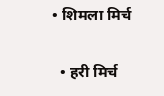• शिमला मिर्च

  • हरी मिर्च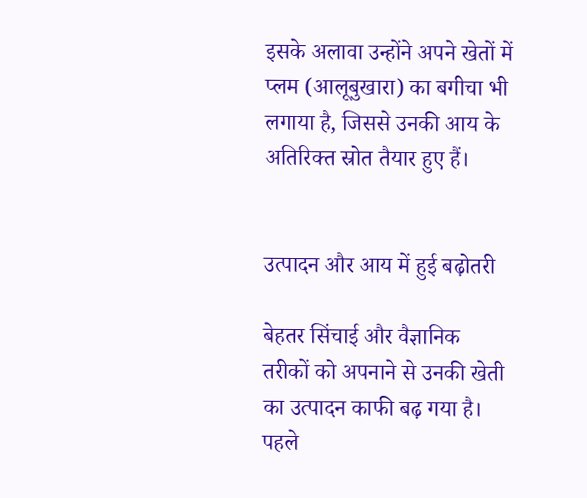इसके अलावा उन्होंने अपने खेतों में प्लम (आलूबुखारा) का बगीचा भी लगाया है, जिससे उनकी आय के अतिरिक्त स्रोत तैयार हुए हैं।


उत्पादन और आय में हुई बढ़ोतरी

बेहतर सिंचाई और वैज्ञानिक तरीकों को अपनाने से उनकी खेती का उत्पादन काफी बढ़ गया है। पहले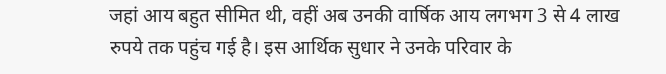जहां आय बहुत सीमित थी, वहीं अब उनकी वार्षिक आय लगभग 3 से 4 लाख रुपये तक पहुंच गई है। इस आर्थिक सुधार ने उनके परिवार के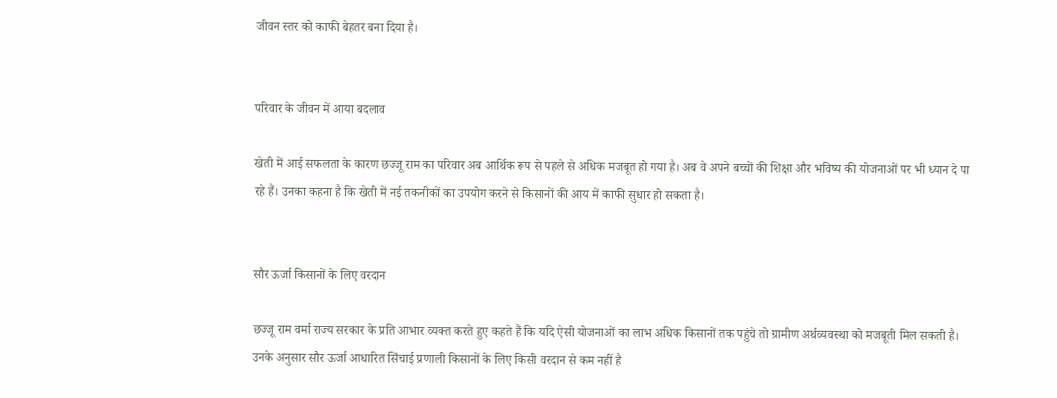जीवन स्तर को काफी बेहतर बना दिया है।


परिवार के जीवन में आया बदलाव

खेती में आई सफलता के कारण छज्जू राम का परिवार अब आर्थिक रूप से पहले से अधिक मजबूत हो गया है। अब वे अपने बच्चों की शिक्षा और भविष्य की योजनाओं पर भी ध्यान दे पा रहे हैं। उनका कहना है कि खेती में नई तकनीकों का उपयोग करने से किसानों की आय में काफी सुधार हो सकता है।


सौर ऊर्जा किसानों के लिए वरदान

छज्जू राम वर्मा राज्य सरकार के प्रति आभार व्यक्त करते हुए कहते हैं कि यदि ऐसी योजनाओं का लाभ अधिक किसानों तक पहुंचे तो ग्रामीण अर्थव्यवस्था को मजबूती मिल सकती है। उनके अनुसार सौर ऊर्जा आधारित सिंचाई प्रणाली किसानों के लिए किसी वरदान से कम नहीं है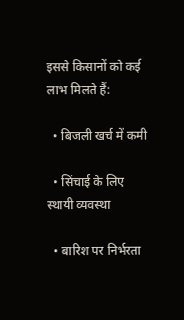इससे किसानों को कई लाभ मिलते हैं:

  • बिजली खर्च में कमी

  • सिंचाई के लिए स्थायी व्यवस्था

  • बारिश पर निर्भरता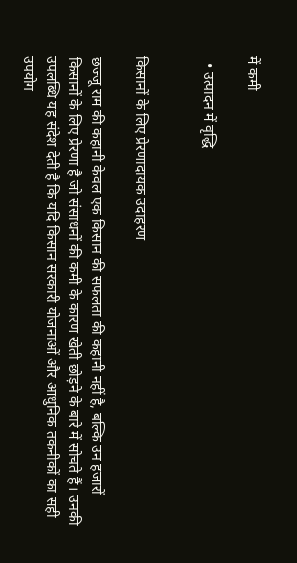में कमी

  • उत्पादन में वृद्धि


किसानों के लिए प्रेरणादायक उदाहरण

छज्जू राम की कहानी केवल एक किसान की सफलता की कहानी नहीं है, बल्कि उन हजारों किसानों के लिए प्रेरणा है जो संसाधनों की कमी के कारण खेती छोड़ने के बारे में सोचते हैं। उनकी उपलब्धि यह संदेश देती है कि यदि किसान सरकारी योजनाओं और आधुनिक तकनीकों का सही उपयोग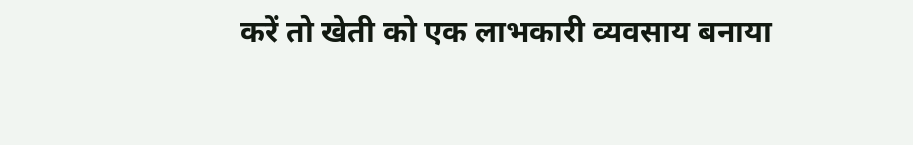करें तो खेती को एक लाभकारी व्यवसाय बनाया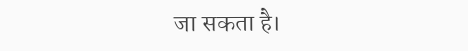जा सकता है।